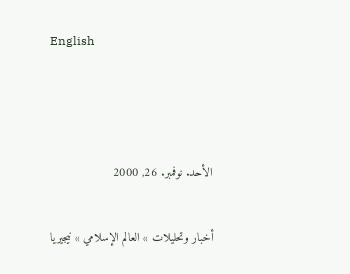English



الأحد. نوفمبر. 26, 2000

أخبار وتحليلات » العالم الإسلامي » نيجيريا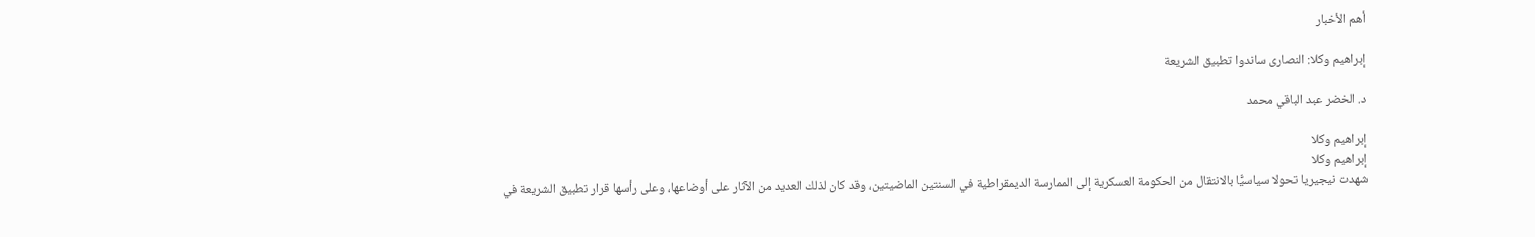أهم الأخبار

إبراهيم وكلا: النصارى ساندوا تطبيق الشريعة

د. الخضر عبد الباقي محمد

إبراهيم وكلا
إبراهيم وكلا
شهدت نيجيريا تحولا سياسيًّا بالانتقال من الحكومة العسكرية إلى الممارسة الديمقراطية في السنتين الماضيتين، وقد كان لذلك العديد من الآثار على أوضاعها، وعلى رأسها قرار تطبيق الشريعة في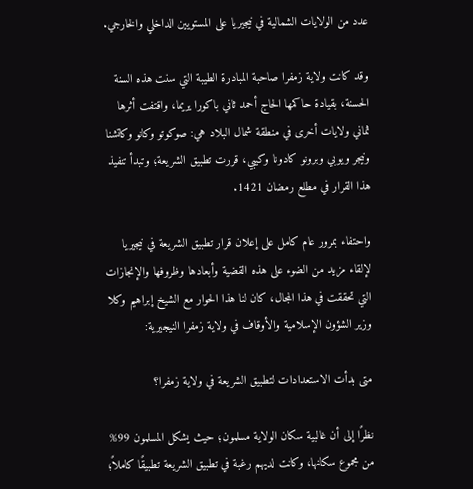عدد من الولايات الشمالية في نيجيريا على المستويين الداخلي والخارجي.

وقد كانت ولاية زمفرا صاحبة المبادرة الطيبة التي سنت هذه السنة الحسنة، بقيادة حاكمها الحاج أحمد ثاني باكورا يريما، واقتفت أثرها ثماني ولايات أخرى في منطقة شمال البلاد هي: صوكوتو وكانو وكاتشنا ونيجر ويوبي وبرونو كادونا وكيبي، قررت تطبيق الشريعة؛ وتبدأ تنفيذ هذا القرار في مطلع رمضان 1421.

واحتفاء بمرور عام كامل على إعلان قرار تطبيق الشريعة في نيجيريا لإلقاء مزيد من الضوء على هذه القضية وأبعادها وظروفها والإنجازات التي تحققت في هذا المجال، كان لنا هذا الحوار مع الشيخ إبراهيم وكلا وزير الشؤون الإسلامية والأوقاف في ولاية زمفرا النيجيرية:

متى بدأت الاستعدادات لتطبيق الشريعة في ولاية زمفرا؟

نظرًا إلى أن غالبية سكان الولاية مسلمون؛ حيث يشكل المسلمون 99% من مجموع سكانها، وكانت لديهم رغبة في تطبيق الشريعة تطبيقًا كاملاً؛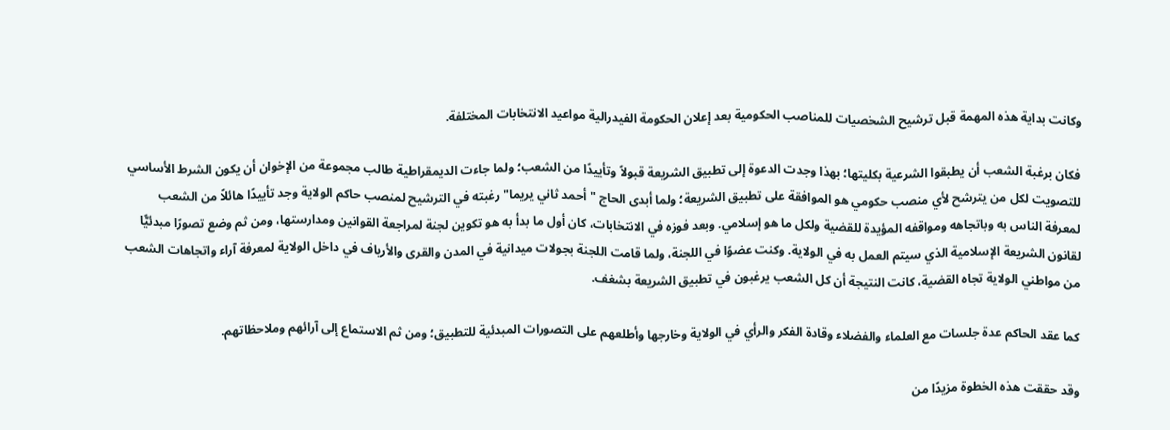وكانت بداية هذه المهمة قبل ترشيح الشخصيات للمناصب الحكومية بعد إعلان الحكومة الفيدرالية مواعيد الانتخابات المختلفة.

فكان برغبة الشعب أن يطبقوا الشرعية بكليتها؛ بهذا وجدت الدعوة إلى تطبيق الشريعة قبولاً وتأييدًا من الشعب؛ ولما جاءت الديمقراطية طالب مجموعة من الإخوان أن يكون الشرط الأساسي للتصويت لكل من يترشح لأي منصب حكومي هو الموافقة على تطبيق الشريعة؛ ولما أبدى الحاج "أحمد ثاني يريما" رغبته في الترشيح لمنصب حاكم الولاية وجد تأييدًا هائلاً من الشعب لمعرفة الناس به وباتجاهه ومواقفه المؤيدة للقضية ولكل ما هو إسلامي. وبعد فوزه في الانتخابات، كان أول ما بدأ به هو تكوين لجنة لمراجعة القوانين ومدارستها، ومن ثم وضع تصورًا مبدئيًّا لقانون الشريعة الإسلامية الذي سيتم العمل به في الولاية. وكنت عضوًا في اللجنة، ولما قامت اللجنة بجولات ميدانية في المدن والقرى والأرياف في داخل الولاية لمعرفة آراء واتجاهات الشعب من مواطني الولاية تجاه القضية، كانت النتيجة أن كل الشعب يرغبون في تطبيق الشريعة بشغف.

كما عقد الحاكم عدة جلسات مع العلماء والفضلاء وقادة الفكر والرأي في الولاية وخارجها وأطلعهم على التصورات المبدئية للتطبيق؛ ومن ثم الاستماع إلى آرائهم وملاحظاتهم.

وقد حققت هذه الخطوة مزيدًا من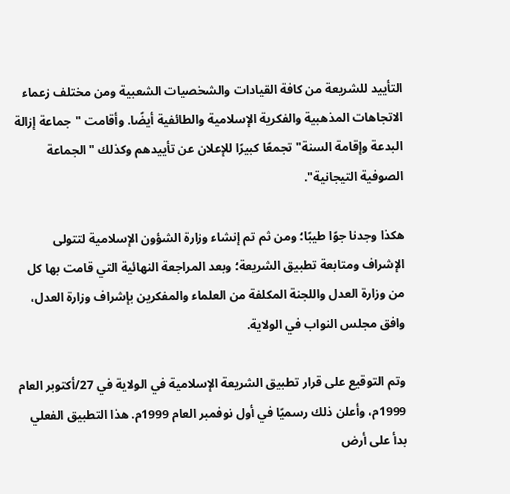التأييد للشريعة من كافة القيادات والشخصيات الشعبية ومن مختلف زعماء الاتجاهات المذهبية والفكرية الإسلامية والطائفية أيضًا. وأقامت "جماعة إزالة البدعة وإقامة السنة" تجمعًا كبيرًا للإعلان عن تأييدهم وكذلك "الجماعة الصوفية التيجانية".

هكذا وجدنا جوًا طيبًا؛ ومن ثم تم إنشاء وزارة الشؤون الإسلامية لتتولى الإشراف ومتابعة تطبيق الشريعة؛ وبعد المراجعة النهائية التي قامت بها كل من وزارة العدل واللجنة المكلفة من العلماء والمفكرين بإشراف وزارة العدل، وافق مجلس النواب في الولاية.

وتم التوقيع على قرار تطبيق الشريعة الإسلامية في الولاية في 27/أكتوبر العام 1999م، وأعلن ذلك رسميًا في أول نوفمبر العام 1999م. هذا التطبيق الفعلي بدأ على أرض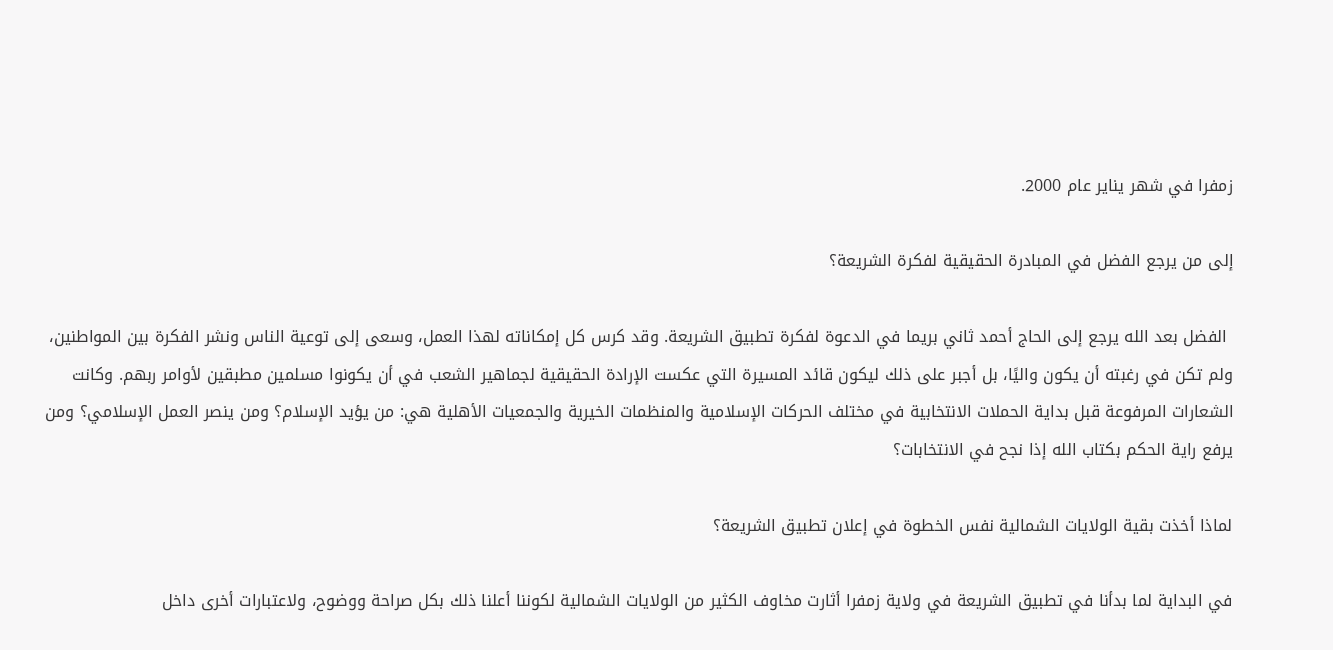زمفرا في شهر يناير عام 2000.

إلى من يرجع الفضل في المبادرة الحقيقية لفكرة الشريعة؟

 الفضل بعد الله يرجع إلى الحاج أحمد ثاني بريما في الدعوة لفكرة تطبيق الشريعة. وقد كرس كل إمكاناته لهذا العمل، وسعى إلى توعية الناس ونشر الفكرة بين المواطنين، ولم تكن في رغبته أن يكون واليًا، بل أجبر على ذلك ليكون قائد المسيرة التي عكست الإرادة الحقيقية لجماهير الشعب في أن يكونوا مسلمين مطبقين لأوامر ربهم. وكانت الشعارات المرفوعة قبل بداية الحملات الانتخابية في مختلف الحركات الإسلامية والمنظمات الخيرية والجمعيات الأهلية هي: من يؤيد الإسلام؟ ومن ينصر العمل الإسلامي؟ ومن يرفع راية الحكم بكتاب الله إذا نجح في الانتخابات؟

لماذا أخذت بقية الولايات الشمالية نفس الخطوة في إعلان تطبيق الشريعة؟

في البداية لما بدأنا في تطبيق الشريعة في ولاية زمفرا أثارت مخاوف الكثير من الولايات الشمالية لكوننا أعلنا ذلك بكل صراحة ووضوح، ولاعتبارات أخرى داخل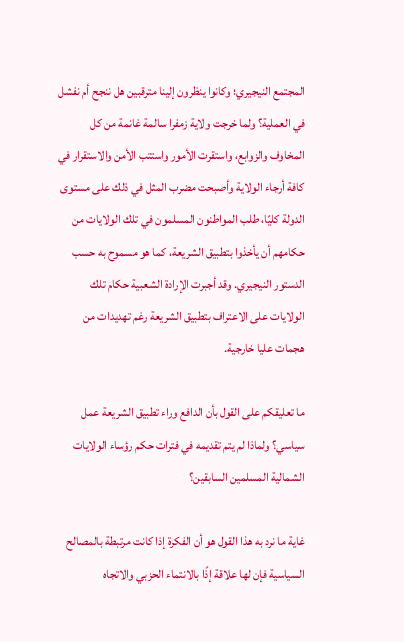المجتمع النيجيري؛ وكانوا ينظرون إلينا مترقبين هل ننجح أم نفشل في العملية؟ ولما خرجت ولاية زمفرا سالمة غانمة من كل المخاوف والزوابع، واستقرت الأمور واستتب الأمن والاستقرار في كافة أرجاء الولاية وأصبحت مضرب المثل في ذلك على مستوى الدولة كليًا، طلب المواطنون المسلمون في تلك الولايات من حكامهم أن يأخذوا بتطبيق الشريعة، كما هو مسموح به حسب الدستور النيجيري. وقد أجبرت الإرادة الشعبية حكام تلك الولايات على الاعتراف بتطبيق الشريعة رغم تهديدات من هجمات عليا خارجية.

ما تعليقكم على القول بأن الدافع وراء تطبيق الشريعة عمل سياسي؟ ولماذا لم يتم تقديمه في فترات حكم رؤساء الولايات الشمالية المسلمين السابقين؟

غاية ما نرد به هذا القول هو أن الفكرة إذا كانت مرتبطة بالمصالح السياسية فإن لها علاقة إذًا بالانتماء الحزبي والاتجاه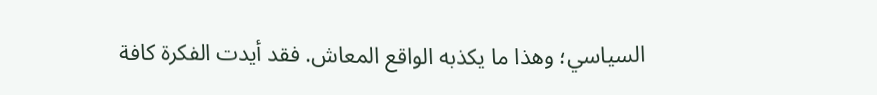السياسي؛ وهذا ما يكذبه الواقع المعاش. فقد أيدت الفكرة كافة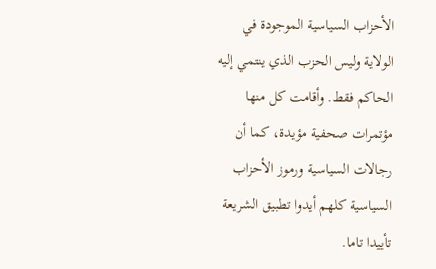الأحزاب السياسية الموجودة في الولاية وليس الحزب الذي ينتمي إليه الحاكم فقط. وأقامت كل منها مؤتمرات صحفية مؤيدة، كما أن رجالات السياسية ورموز الأحزاب السياسية كلهم أيدوا تطبيق الشريعة تأييدا تاما.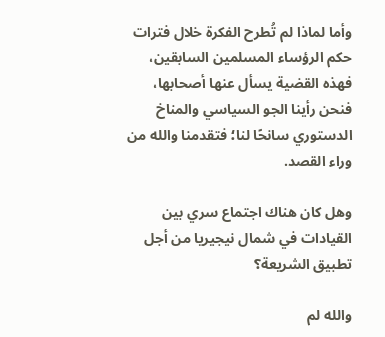وأما لماذا لم تُطرح الفكرة خلال فترات حكم الرؤساء المسلمين السابقين، فهذه القضية يسأل عنها أصحابها، فنحن رأينا الجو السياسي والمناخ الدستوري سانحًا لنا؛ فتقدمنا والله من وراء القصد.

وهل كان هناك اجتماع سري بين القيادات في شمال نيجيريا من أجل تطبيق الشريعة؟

والله لم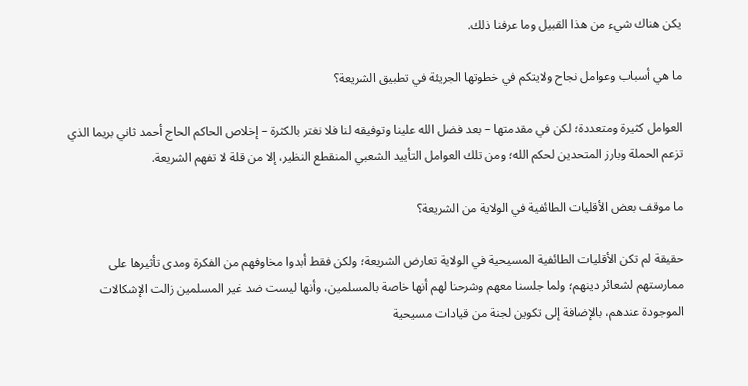يكن هناك شيء من هذا القبيل وما عرفنا ذلك.

ما هي أسباب وعوامل نجاح ولايتكم في خطوتها الجريئة في تطبيق الشريعة؟

العوامل كثيرة ومتعددة؛ لكن في مقدمتها – بعد فضل الله علينا وتوفيقه لنا فلا نغتر بالكثرة – إخلاص الحاكم الحاج أحمد ثاني بريما الذي تزعم الحملة وبارز المتحدين لحكم الله؛ ومن تلك العوامل التأييد الشعبي المنقطع النظير، إلا من قلة لا تفهم الشريعة.

ما موقف بعض الأقليات الطائفية في الولاية من الشريعة؟

حقيقة لم تكن الأقليات الطائفية المسيحية في الولاية تعارض الشريعة؛ ولكن فقط أبدوا مخاوفهم من الفكرة ومدى تأثيرها على ممارستهم لشعائر دينهم؛ ولما جلسنا معهم وشرحنا لهم أنها خاصة بالمسلمين، وأنها ليست ضد غير المسلمين زالت الإشكالات الموجودة عندهم، بالإضافة إلى تكوين لجنة من قيادات مسيحية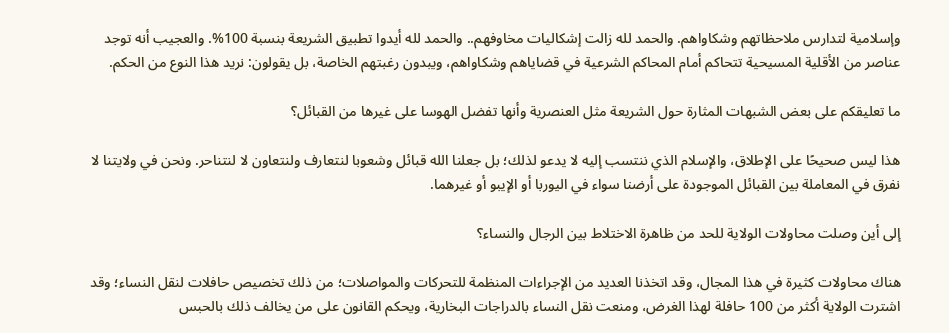وإسلامية لتدارس ملاحظاتهم وشكاواهم. والحمد لله زالت إشكاليات مخاوفهم.. والحمد لله أيدوا تطبيق الشريعة بنسبة 100%. والعجيب أنه توجد عناصر من الأقلية المسيحية تتحاكم أمام المحاكم الشرعية في قضاياهم وشكاواهم، ويبدون رغبتهم الخاصة، بل يقولون: نريد هذا النوع من الحكم.

ما تعليقكم على بعض الشبهات المثارة حول الشريعة مثل العنصرية وأنها تفضل الهوسا على غيرها من القبائل؟

هذا ليس صحيحًا على الإطلاق، والإسلام الذي ننتسب إليه لا يدعو لذلك؛ بل جعلنا الله قبائل وشعوبا لنتعارف ولنتعاون لا لنتناحر. ونحن في ولايتنا لا نفرق في المعاملة بين القبائل الموجودة على أرضنا سواء في اليوربا أو الإيبو أو غيرهما.

إلى أين وصلت محاولات الولاية للحد من ظاهرة الاختلاط بين الرجال والنساء؟

هناك محاولات كثيرة في هذا المجال، وقد اتخذنا العديد من الإجراءات المنظمة للتحركات والمواصلات؛ من ذلك تخصيص حافلات لنقل النساء؛ وقد اشترت الولاية أكثر من 100 حافلة لهذا الغرض، ومنعت نقل النساء بالدراجات البخارية، ويحكم القانون على من يخالف ذلك بالحبس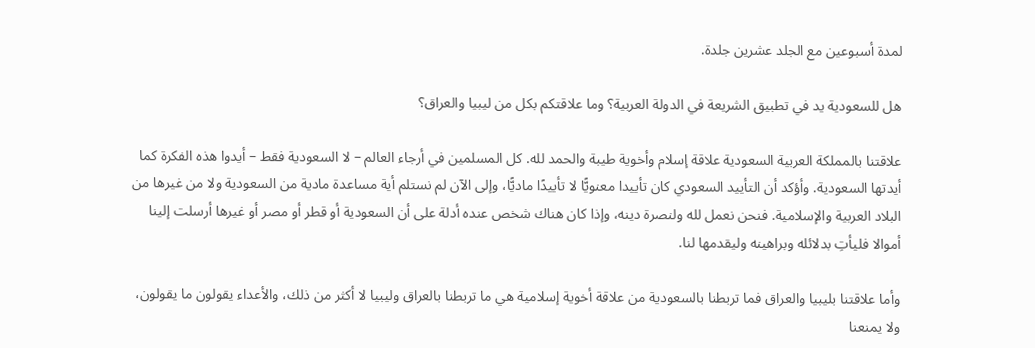لمدة أسبوعين مع الجلد عشرين جلدة.

هل للسعودية يد في تطبيق الشريعة في الدولة العربية؟ وما علاقتكم بكل من ليبيا والعراق؟

علاقتنا بالمملكة العربية السعودية علاقة إسلام وأخوية طيبة والحمد لله. كل المسلمين في أرجاء العالم – لا السعودية فقط – أيدوا هذه الفكرة كما أيدتها السعودية. وأؤكد أن التأييد السعودي كان تأييدا معنويًّا لا تأييدًا ماديًّا، وإلى الآن لم نستلم أية مساعدة مادية من السعودية ولا من غيرها من البلاد العربية والإسلامية. فنحن نعمل لله ولنصرة دينه، وإذا كان هناك شخص عنده أدلة على أن السعودية أو قطر أو مصر أو غيرها أرسلت إلينا أموالا فليأتِ بدلائله وبراهينه وليقدمها لنا.

وأما علاقتنا بليبيا والعراق فما تربطنا بالسعودية من علاقة أخوية إسلامية هي ما تربطنا بالعراق وليبيا لا أكثر من ذلك، والأعداء يقولون ما يقولون، ولا يمنعنا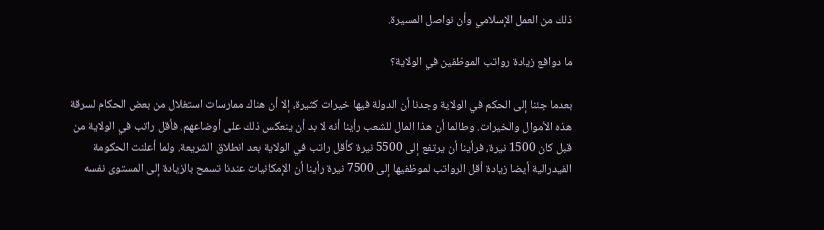ذلك من العمل الإسلامي وأن نواصل المسيرة.

ما دوافع زيادة رواتب الموظفين في الولاية؟

بعدما جئنا إلى الحكم في الولاية وجدنا أن الدولة فيها خيرات كثيرة، إلا أن هناك ممارسات استغلال من بعض الحكام لسرقة هذه الأموال والخيرات. وطالما أن هذا المال للشعب رأينا أنه لا بد أن ينعكس ذلك على أوضاعهم. فأقل راتب في الولاية من قبل كان 1500 نيرة، فرأينا أن يرتفع إلى 5500 نيرة كأقل راتب في الولاية بعد انطلاق الشريعة. ولما أعلنت الحكومة الفيدرالية أيضا زيادة أقل الرواتب لموظفيها إلى 7500 نيرة رأينا أن الإمكانيات عندنا تسمح بالزيادة إلى المستوى نفسه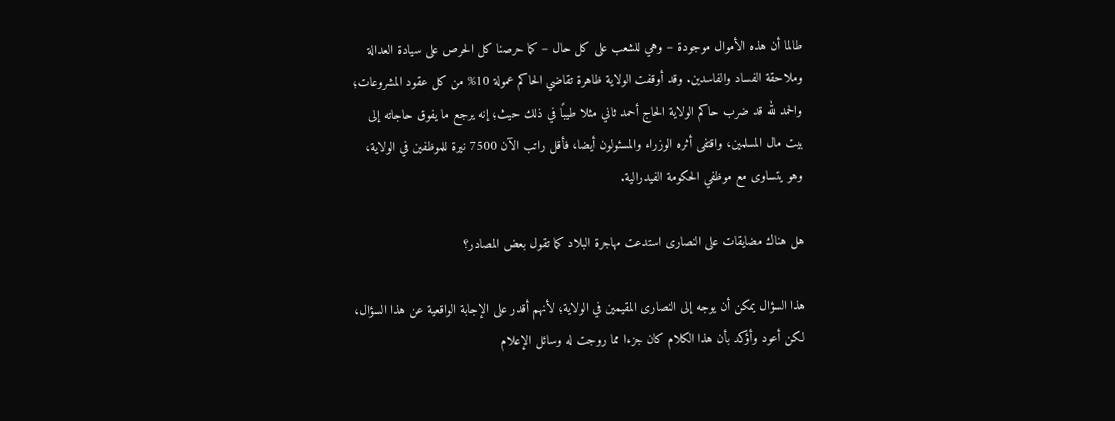طالما أن هذه الأموال موجودة – وهي للشعب على كل حال – كما حرصنا كل الحرص على سيادة العدالة وملاحقة الفساد والفاسدين. وقد أوقفت الولاية ظاهرة تقاضي الحاكم عمولة 10% من كل عقود المشروعات؛ والحمد لله قد ضرب حاكم الولاية الحاج أحمد ثاني مثلا طيبًا في ذلك حيث؛ إنه يرجع ما يفوق حاجاته إلى بيت مال المسلمين، واقتفى أثره الوزراء والمسئولون أيضا، فأقل راتب الآن 7500 نيرة للموظفين في الولاية، وهو يتساوى مع موظفي الحكومة الفيدرالية.

هل هناك مضايقات على النصارى استدعت مهاجرة البلاد كما تقول بعض المصادر؟

هذا السؤال يمكن أن يوجه إلى النصارى المقيمين في الولاية؛ لأنهم أقدر على الإجابة الواقعية عن هذا السؤال، لكن أعود وأؤكد بأن هذا الكلام كان جزءا مما روجت له وسائل الإعلام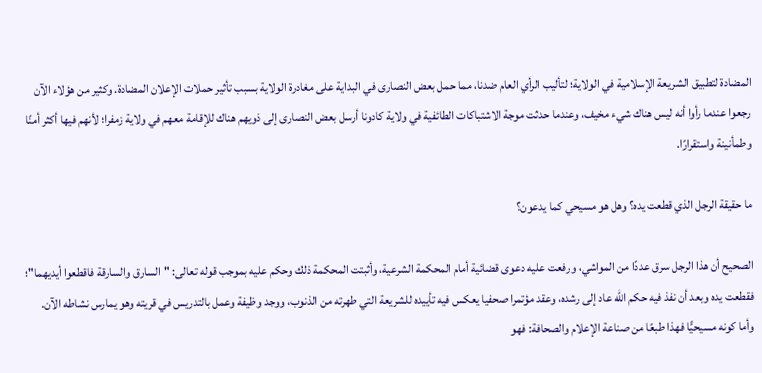المضادة لتطبيق الشريعة الإسلامية في الولاية؛ لتأليب الرأي العام ضدنا، مما حمل بعض النصارى في البداية على مغادرة الولاية بسبب تأثير حملات الإعلان المضادة. وكثير من هؤلاء الآن رجعوا عندما رأوا أنه ليس هناك شيء مخيف، وعندما حدثت موجة الاشتباكات الطائفية في ولاية كادونا أرسل بعض النصارى إلى ذويهم هناك للإقامة معهم في ولاية زمفرا؛ لأنهم فيها أكثر أمنًا وطمأنينة واستقرارًا.

ما حقيقة الرجل الذي قطعت يده؟ وهل هو مسيحي كما يدعون؟

الصحيح أن هذا الرجل سرق عددًا من المواشي، ورفعت عليه دعوى قضائية أمام المحكمة الشرعية، وأثبتت المحكمة ذلك وحكم عليه بموجب قوله تعالى: "السارق والسارقة فاقطعوا أيديهما"؛ فقطعت يده وبعد أن نفذ فيه حكم الله عاد إلى رشده، وعقد مؤتمرا صحفيا يعكس فيه تأييده للشريعة التي طهرته من الذنوب، ووجد وظيفة وعمل بالتدريس في قريته وهو يمارس نشاطه الآن. وأما كونه مسيحيًّا فهذا طبعًا من صناعة الإعلام والصحافة: فهو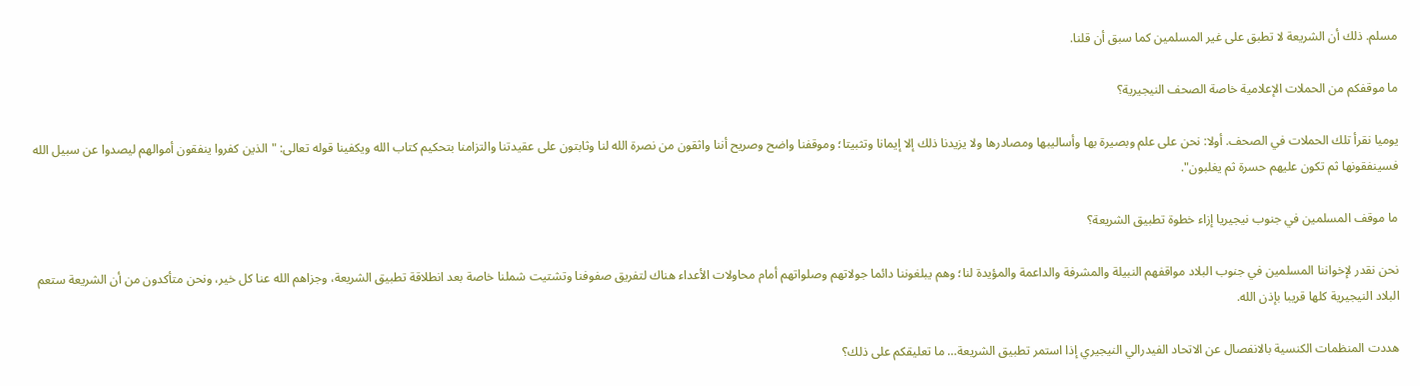مسلم. ذلك أن الشريعة لا تطبق على غير المسلمين كما سبق أن قلنا.

ما موقفكم من الحملات الإعلامية خاصة الصحف النيجيرية؟

يوميا نقرأ تلك الحملات في الصحف. أولا: نحن على علم وبصيرة بها وأساليبها ومصادرها ولا يزيدنا ذلك إلا إيمانا وتثبيتا؛ وموقفنا واضح وصريح أننا واثقون من نصرة الله لنا وثابتون على عقيدتنا والتزامنا بتحكيم كتاب الله ويكفينا قوله تعالى: "الذين كفروا ينفقون أموالهم ليصدوا عن سبيل الله فسينفقونها ثم تكون عليهم حسرة ثم يغلبون".

ما موقف المسلمين في جنوب نيجيريا إزاء خطوة تطبيق الشريعة؟

نحن نقدر لإخواننا المسلمين في جنوب البلاد مواقفهم النبيلة والمشرفة والداعمة والمؤيدة لنا؛ وهم يبلغوننا دائما جولاتهم وصلواتهم أمام محاولات الأعداء هناك لتفريق صفوفنا وتشتيت شملنا خاصة بعد انطلاقة تطبيق الشريعة، وجزاهم الله عنا كل خير، ونحن متأكدون من أن الشريعة ستعم البلاد النيجيرية كلها قريبا بإذن الله.

هددت المنظمات الكنسية بالانفصال عن الاتحاد الفيدرالي النيجيري إذا استمر تطبيق الشريعة… ما تعليقكم على ذلك؟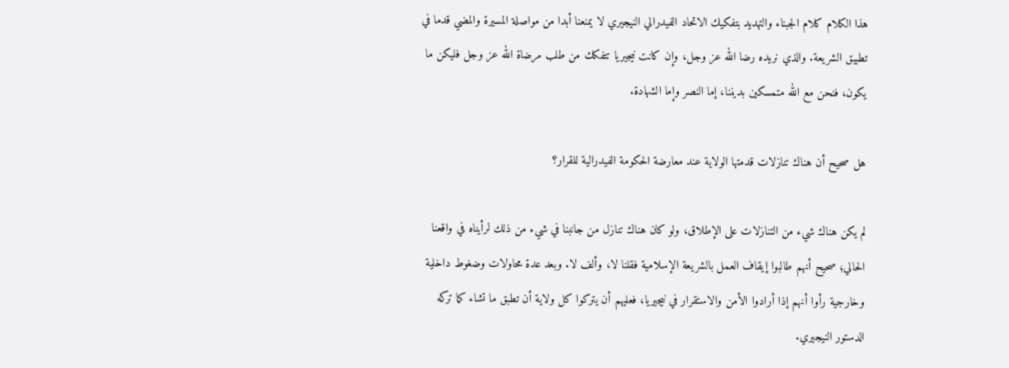هذا الكلام كلام الجبناء والتهديد بتفكيك الاتحاد الفيدرالي النيجيري لا يمنعنا أبدا من مواصلة المسيرة والمضي قدما في تطبيق الشريعة. والذي نريده رضا الله عز وجل، وإن كانت نيجيريا تتفكك من طلب مرضاة الله عز وجل فليكن ما يكون، فنحن مع الله متمسكين بديننا، إما النصر وإما الشهادة.

هل صحيح أن هناك تنازلات قدمتها الولاية عند معارضة الحكومة الفيدرالية للقرار؟

لم يكن هناك شيء من التنازلات على الإطلاق، ولو كان هناك تنازل من جانبنا في شيء من ذلك لرأيناه في واقعنا الحالي؛ صحيح أنهم طالبوا إيقاف العمل بالشريعة الإسلامية فقلنا لا، وألف لا. وبعد عدة محاولات وضغوط داخلية وخارجية رأوا أنهم إذا أرادوا الأمن والاستقرار في نيجيريا، فعليهم أن يتركوا كل ولاية أن تطبق ما تشاء كما تركه الدستور النيجيري.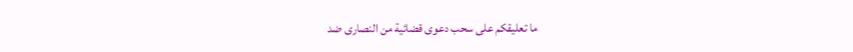ما تعليقكم على سحب دعوى قضائية من النصارى ضد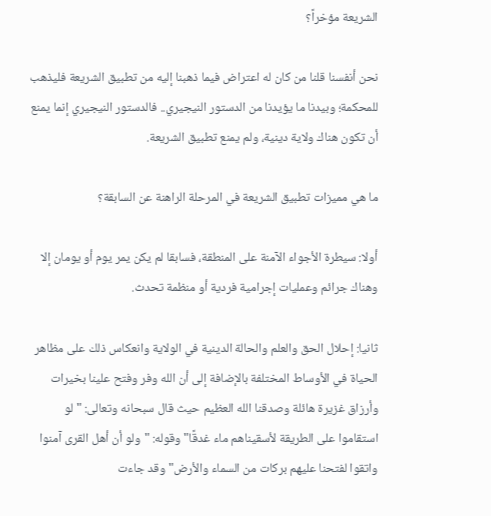الشريعة مؤخراً؟

نحن أنفسنا قلنا من كان له اعتراض فيما ذهبنا إليه من تطبيق الشريعة فليذهب للمحكمة؛ وبيدنا ما يؤيدنا من الدستور النيجيري.. فالدستور النيجيري إنما يمنع أن تكون هناك ولاية دينية، ولم يمنع تطبيق الشريعة.

ما هي مميزات تطبيق الشريعة في المرحلة الراهنة عن السابقة؟

أولا: سيطرة الأجواء الآمنة على المنطقة، فسابقا لم يكن يمر يوم أو يومان إلا وهناك جرائم وعمليات إجرامية فردية أو منظمة تحدث.

ثانيا: إحلال الحق والعلم والحالة الدينية في الولاية وانعكاس ذلك على مظاهر الحياة في الأوساط المختلفة بالإضافة إلى أن الله وفر وفتح علينا بخيرات وأرزاق غزيرة هائلة وصدقنا الله العظيم حيث قال سبحانه وتعالى: "لو استقاموا على الطريقة لأسقيناهم ماء غدقًا" وقوله: "ولو أن أهل القرى آمنوا واتقوا لفتحنا عليهم بركات من السماء والأرض" وقد جاءت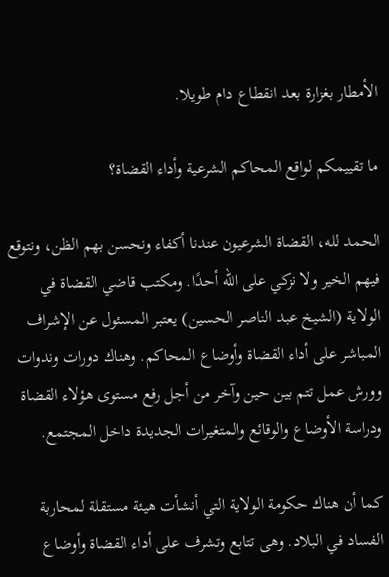الأمطار بغزارة بعد انقطاع دام طويلا.

ما تقييمكم لواقع المحاكم الشرعية وأداء القضاة؟

الحمد لله، القضاة الشرعيون عندنا أكفاء ونحسن بهم الظن، ونتوقع فيهم الخير ولا نزكي على الله أحدًا. ومكتب قاضي القضاة في الولاية (الشيخ عبد الناصر الحسين) يعتبر المسئول عن الإشراف المباشر على أداء القضاة وأوضاع المحاكم. وهناك دورات وندوات وورش عمل تتم بين حين وآخر من أجل رفع مستوى هؤلاء القضاة ودراسة الأوضاع والوقائع والمتغيرات الجديدة داخل المجتمع.

كما أن هناك حكومة الولاية التي أنشأت هيئة مستقلة لمحاربة الفساد في البلاد. وهى تتابع وتشرف على أداء القضاة وأوضاع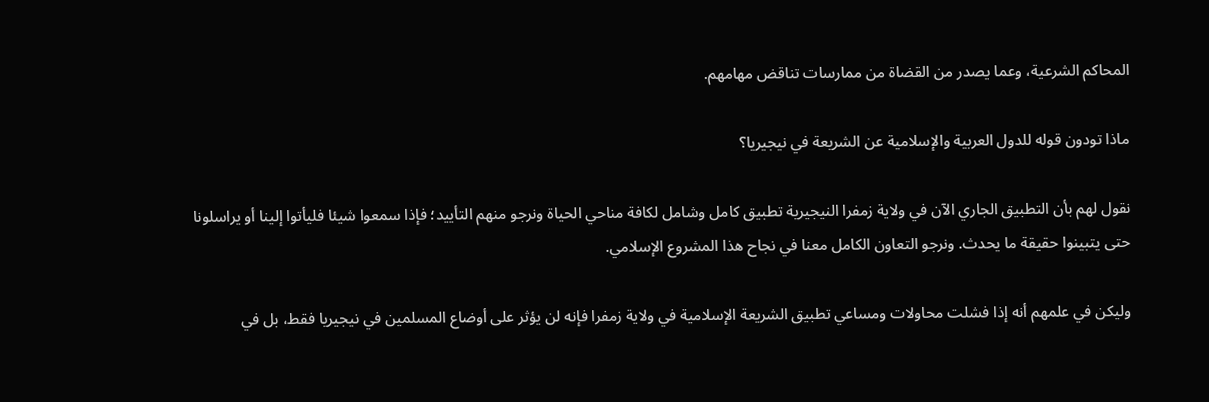المحاكم الشرعية، وعما يصدر من القضاة من ممارسات تناقض مهامهم.

ماذا تودون قوله للدول العربية والإسلامية عن الشريعة في نيجيريا؟

نقول لهم بأن التطبيق الجاري الآن في ولاية زمفرا النيجيرية تطبيق كامل وشامل لكافة مناحي الحياة ونرجو منهم التأييد؛ فإذا سمعوا شيئا فليأتوا إلينا أو يراسلونا حتى يتبينوا حقيقة ما يحدث. ونرجو التعاون الكامل معنا في نجاح هذا المشروع الإسلامي.

وليكن في علمهم أنه إذا فشلت محاولات ومساعي تطبيق الشريعة الإسلامية في ولاية زمفرا فإنه لن يؤثر على أوضاع المسلمين في نيجيريا فقط، بل في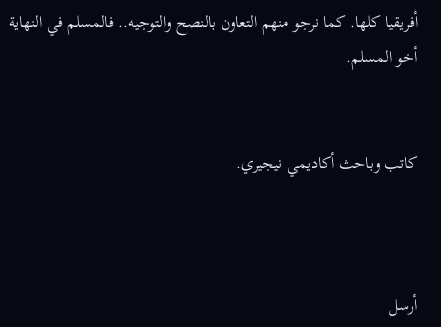أفريقيا كلها. كما نرجو منهم التعاون بالنصح والتوجيه.. فالمسلم في النهاية أخو المسلم.


كاتب وباحث أكاديمي نيجيري.



أرسل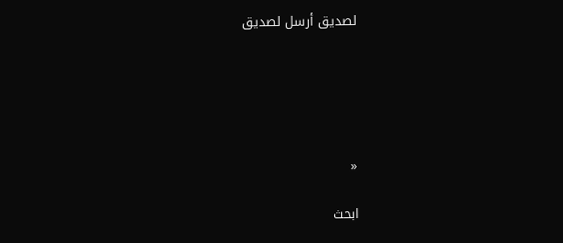لصديق أرسل لصديق





«

ابحث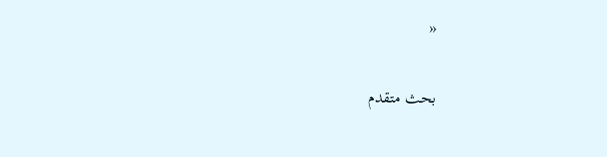«

بحث متقدم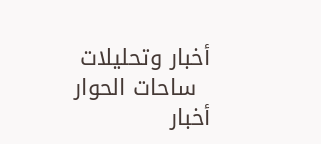أخبار وتحليلات
  ساحات الحوار
أخبار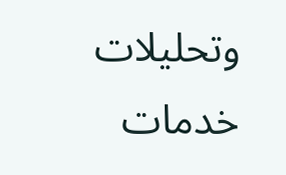وتحليلات
خدمات